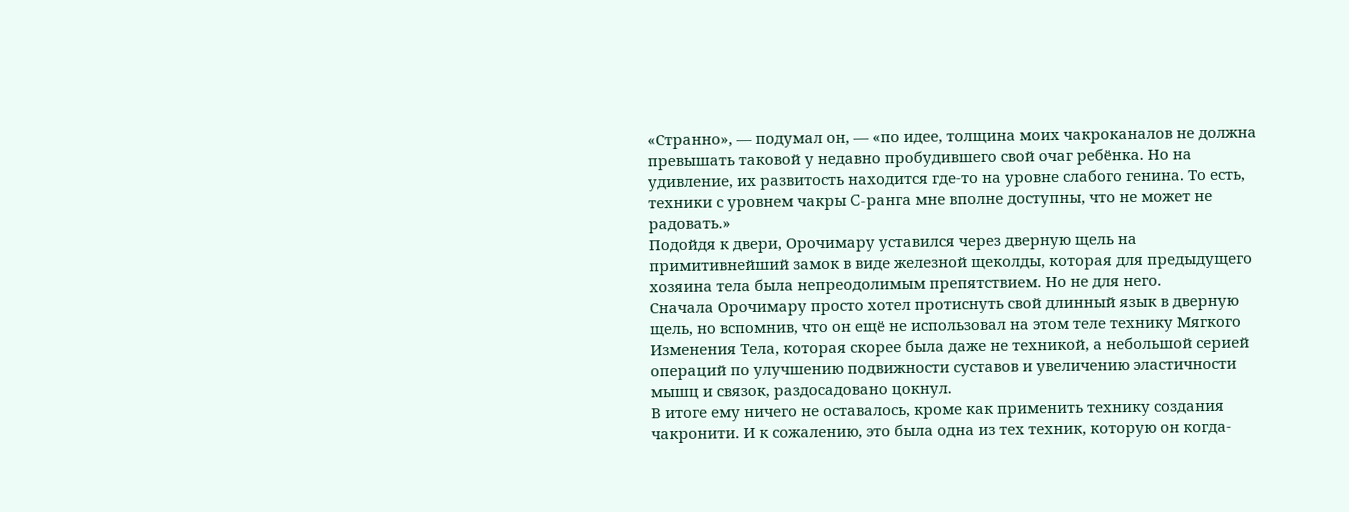«Странно», — подумал он, — «по идее, толщина моих чакроканалов не должна превышать таковой у недавно пробудившего свой очаг ребёнка. Но на удивление, их развитость находится где-то на уровне слабого генина. То есть, техники с уровнем чакры C-ранга мне вполне доступны, что не может не радовать.»
Подойдя к двери, Орочимару уставился через дверную щель на примитивнейший замок в виде железной щеколды, которая для предыдущего хозяина тела была непреодолимым препятствием. Но не для него.
Сначала Орочимару просто хотел протиснуть свой длинный язык в дверную щель, но вспомнив, что он ещё не использовал на этом теле технику Мягкого Изменения Тела, которая скорее была даже не техникой, а небольшой серией операций по улучшению подвижности суставов и увеличению эластичности мышц и связок, раздосадовано цокнул.
В итоге ему ничего не оставалось, кроме как применить технику создания чакронити. И к сожалению, это была одна из тех техник, которую он когда-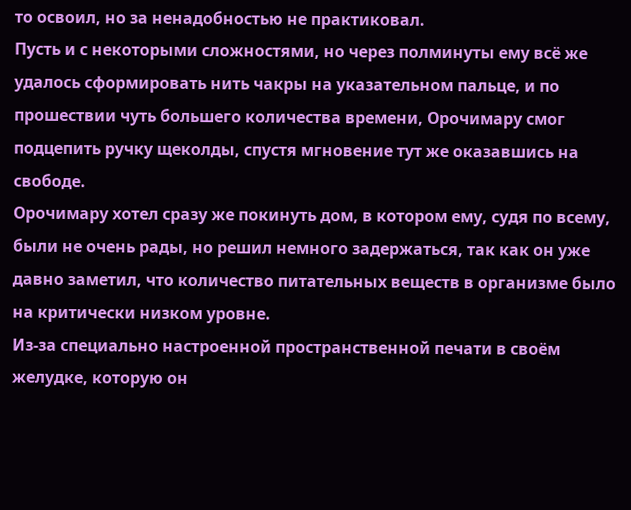то освоил, но за ненадобностью не практиковал.
Пусть и с некоторыми сложностями, но через полминуты ему всё же удалось сформировать нить чакры на указательном пальце, и по прошествии чуть большего количества времени, Орочимару смог подцепить ручку щеколды, спустя мгновение тут же оказавшись на свободе.
Орочимару хотел сразу же покинуть дом, в котором ему, судя по всему, были не очень рады, но решил немного задержаться, так как он уже давно заметил, что количество питательных веществ в организме было на критически низком уровне.
Из-за специально настроенной пространственной печати в своём желудке, которую он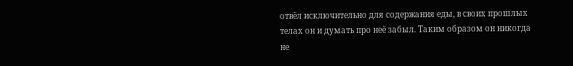отвёл исключительно для содержания еды, в своих прошлых телах он и думать про неё забыл. Таким образом он никогда не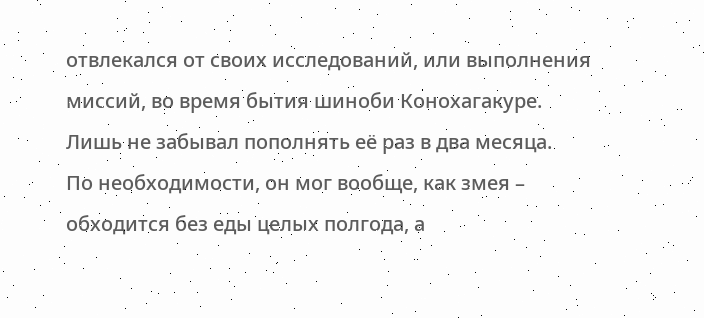отвлекался от своих исследований, или выполнения миссий, во время бытия шиноби Конохагакуре. Лишь не забывал пополнять её раз в два месяца.
По необходимости, он мог вообще, как змея – обходится без еды целых полгода, а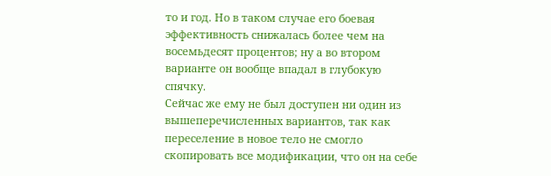то и год. Но в таком случае его боевая эффективность снижалась более чем на восемьдесят процентов; ну а во втором варианте он вообще впадал в глубокую спячку.
Сейчас же ему не был доступен ни один из вышеперечисленных вариантов, так как переселение в новое тело не смогло скопировать все модификации, что он на себе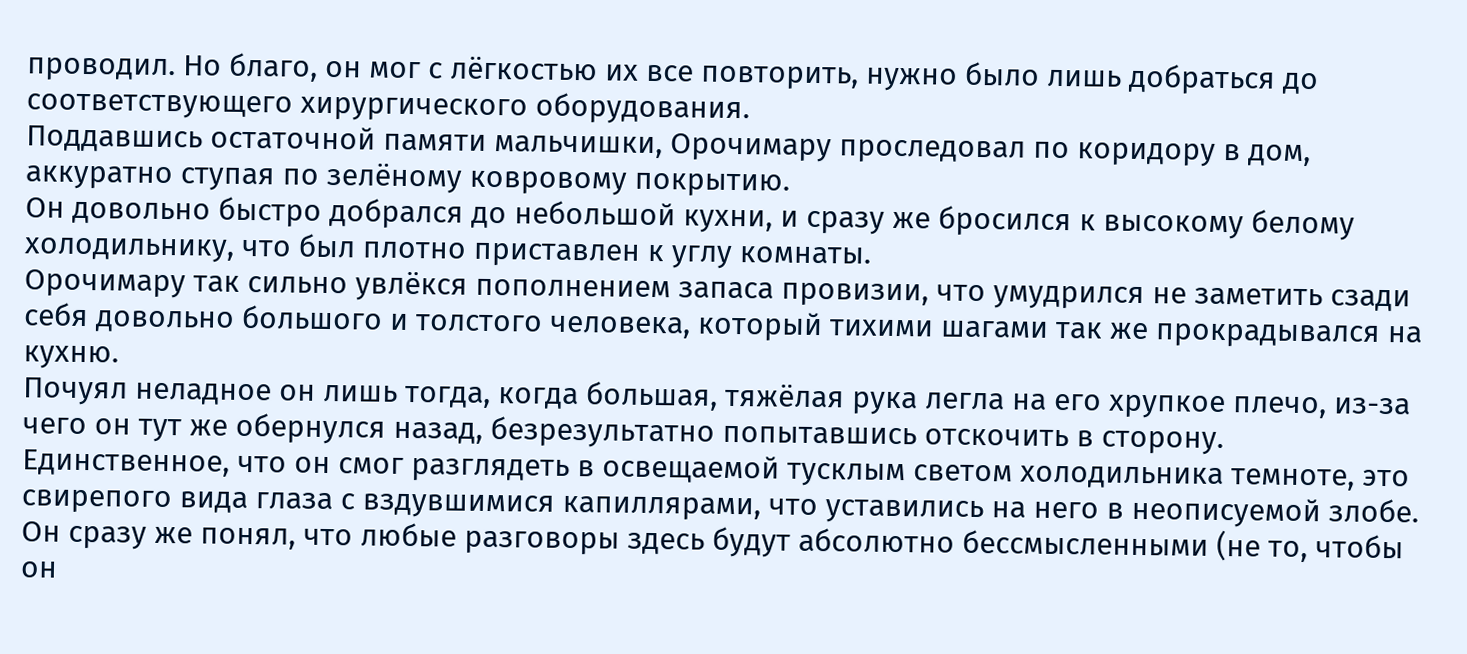проводил. Но благо, он мог с лёгкостью их все повторить, нужно было лишь добраться до соответствующего хирургического оборудования.
Поддавшись остаточной памяти мальчишки, Орочимару проследовал по коридору в дом, аккуратно ступая по зелёному ковровому покрытию.
Он довольно быстро добрался до небольшой кухни, и сразу же бросился к высокому белому холодильнику, что был плотно приставлен к углу комнаты.
Орочимару так сильно увлёкся пополнением запаса провизии, что умудрился не заметить сзади себя довольно большого и толстого человека, который тихими шагами так же прокрадывался на кухню.
Почуял неладное он лишь тогда, когда большая, тяжёлая рука легла на его хрупкое плечо, из-за чего он тут же обернулся назад, безрезультатно попытавшись отскочить в сторону.
Единственное, что он смог разглядеть в освещаемой тусклым светом холодильника темноте, это свирепого вида глаза с вздувшимися капиллярами, что уставились на него в неописуемой злобе.
Он сразу же понял, что любые разговоры здесь будут абсолютно бессмысленными (не то, чтобы он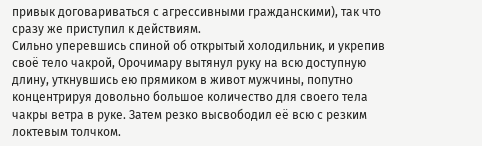привык договариваться с агрессивными гражданскими), так что сразу же приступил к действиям.
Сильно уперевшись спиной об открытый холодильник, и укрепив своё тело чакрой, Орочимару вытянул руку на всю доступную длину, уткнувшись ею прямиком в живот мужчины, попутно концентрируя довольно большое количество для своего тела чакры ветра в руке. Затем резко высвободил её всю с резким локтевым толчком.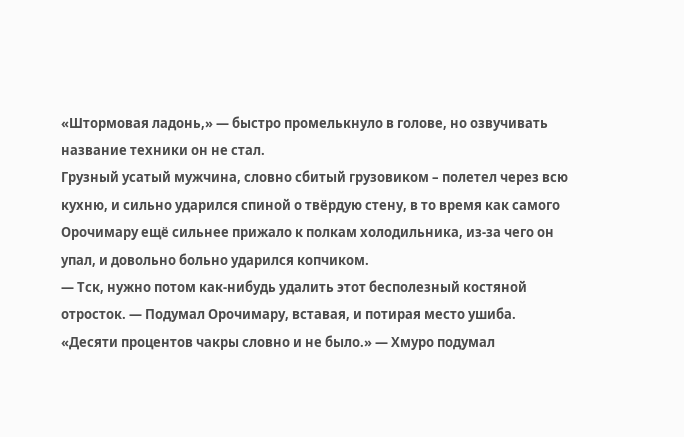«Штормовая ладонь,» — быстро промелькнуло в голове, но озвучивать название техники он не стал.
Грузный усатый мужчина, словно сбитый грузовиком – полетел через всю кухню, и сильно ударился спиной о твёрдую стену, в то время как самого Орочимару ещё сильнее прижало к полкам холодильника, из-за чего он упал, и довольно больно ударился копчиком.
— Тск, нужно потом как-нибудь удалить этот бесполезный костяной отросток. — Подумал Орочимару, вставая, и потирая место ушиба.
«Десяти процентов чакры словно и не было.» — Хмуро подумал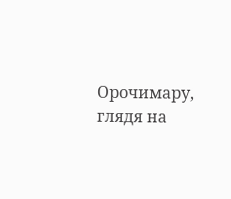Орочимару, глядя на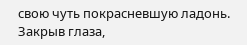свою чуть покрасневшую ладонь.
Закрыв глаза,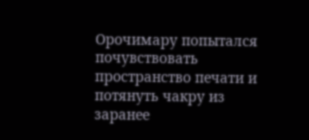Орочимару попытался почувствовать пространство печати и потянуть чакру из заранее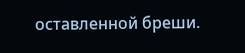оставленной бреши.